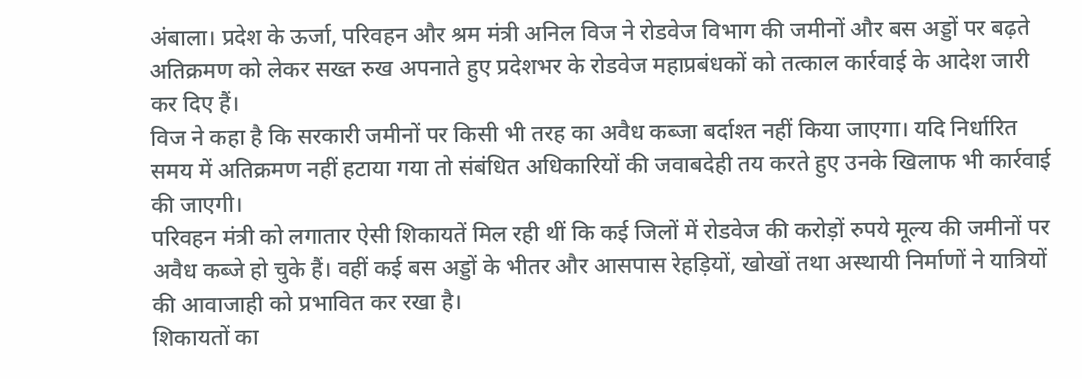अंबाला। प्रदेश के ऊर्जा, परिवहन और श्रम मंत्री अनिल विज ने रोडवेज विभाग की जमीनों और बस अड्डों पर बढ़ते अतिक्रमण को लेकर सख्त रुख अपनाते हुए प्रदेशभर के रोडवेज महाप्रबंधकों को तत्काल कार्रवाई के आदेश जारी कर दिए हैं।
विज ने कहा है कि सरकारी जमीनों पर किसी भी तरह का अवैध कब्जा बर्दाश्त नहीं किया जाएगा। यदि निर्धारित समय में अतिक्रमण नहीं हटाया गया तो संबंधित अधिकारियों की जवाबदेही तय करते हुए उनके खिलाफ भी कार्रवाई की जाएगी।
परिवहन मंत्री को लगातार ऐसी शिकायतें मिल रही थीं कि कई जिलों में रोडवेज की करोड़ों रुपये मूल्य की जमीनों पर अवैध कब्जे हो चुके हैं। वहीं कई बस अड्डों के भीतर और आसपास रेहड़ियों, खोखों तथा अस्थायी निर्माणों ने यात्रियों की आवाजाही को प्रभावित कर रखा है।
शिकायतों का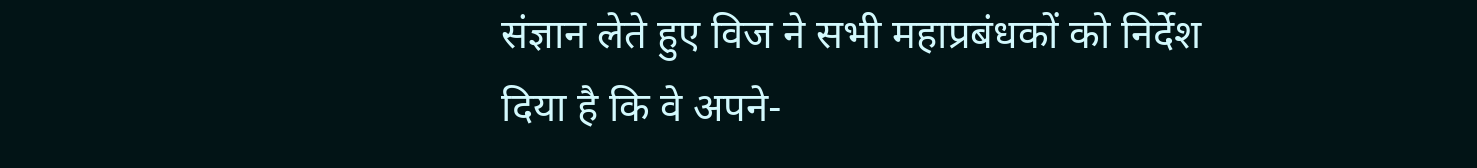संज्ञान लेते हुए विज ने सभी महाप्रबंधकों को निर्देश दिया है कि वे अपने-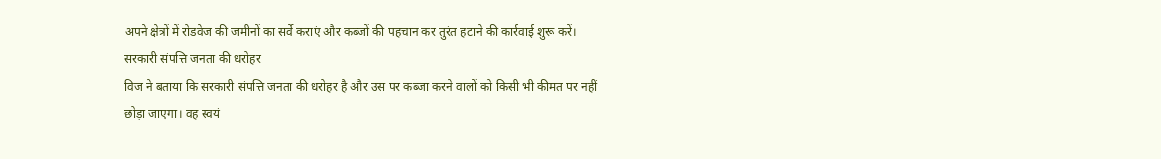अपने क्षेत्रों में रोडवेज की जमीनों का सर्वे कराएं और कब्जों की पहचान कर तुरंत हटाने की कार्रवाई शुरू करें।
सरकारी संपत्ति जनता की धरोहर
विज ने बताया कि सरकारी संपत्ति जनता की धरोहर है और उस पर कब्जा करने वालों को किसी भी कीमत पर नहीं छोड़ा जाएगा। वह स्वयं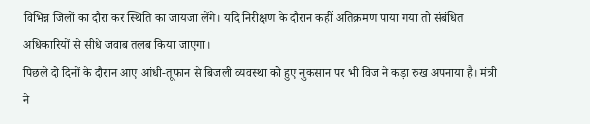विभिन्न जिलों का दौरा कर स्थिति का जायजा लेंगे। यदि निरीक्षण के दौरान कहीं अतिक्रमण पाया गया तो संबंधित अधिकारियों से सीधे जवाब तलब किया जाएगा।
पिछले दो दिनों के दौरान आए आंधी-तूफान से बिजली व्यवस्था को हुए नुकसान पर भी विज ने कड़ा रुख अपनाया है। मंत्री ने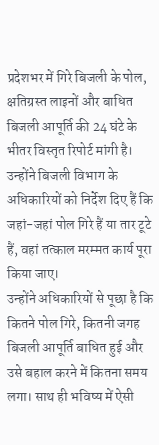प्रदेशभर में गिरे बिजली के पोल, क्षतिग्रस्त लाइनों और बाधित बिजली आपूर्ति की 24 घंटे के भीतर विस्तृत रिपोर्ट मांगी है। उन्होंने बिजली विभाग के अधिकारियों को निर्देश दिए हैं कि जहां-जहां पोल गिरे हैं या तार टूटे हैं, वहां तत्काल मरम्मत कार्य पूरा किया जाए।
उन्होंने अधिकारियों से पूछा है कि कितने पोल गिरे, कितनी जगह बिजली आपूर्ति बाधित हुई और उसे बहाल करने में कितना समय लगा। साथ ही भविष्य में ऐसी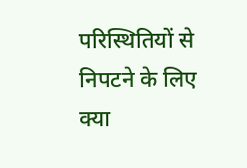परिस्थितियों से निपटने के लिए क्या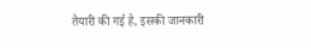तैयारी की गई है, इसकी जानकारी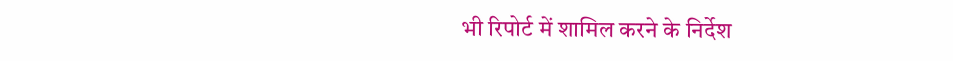भी रिपोर्ट में शामिल करने के निर्देश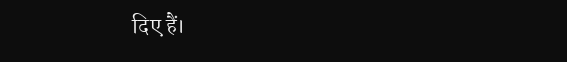दिए हैं।